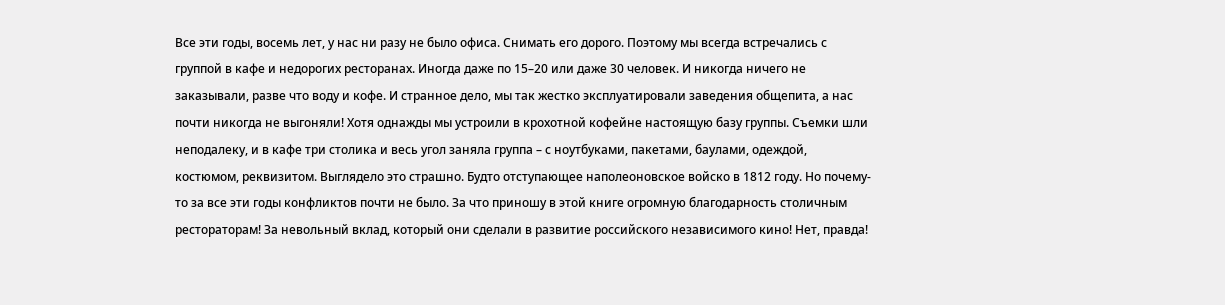Все эти годы, восемь лет, у нас ни разу не было офиса. Снимать его дорого. Поэтому мы всегда встречались с группой в кафе и недорогих ресторанах. Иногда даже по 15–20 или даже 30 человек. И никогда ничего не заказывали, разве что воду и кофе. И странное дело, мы так жестко эксплуатировали заведения общепита, а нас почти никогда не выгоняли! Хотя однажды мы устроили в крохотной кофейне настоящую базу группы. Съемки шли неподалеку, и в кафе три столика и весь угол заняла группа – с ноутбуками, пакетами, баулами, одеждой, костюмом, реквизитом. Выглядело это страшно. Будто отступающее наполеоновское войско в 1812 году. Но почему-то за все эти годы конфликтов почти не было. За что приношу в этой книге огромную благодарность столичным рестораторам! За невольный вклад, который они сделали в развитие российского независимого кино! Нет, правда!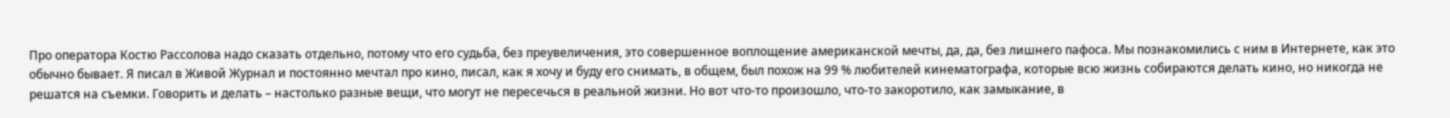Про оператора Костю Рассолова надо сказать отдельно, потому что его судьба, без преувеличения, это совершенное воплощение американской мечты, да, да, без лишнего пафоса. Мы познакомились с ним в Интернете, как это обычно бывает. Я писал в Живой Журнал и постоянно мечтал про кино, писал, как я хочу и буду его снимать, в общем, был похож на 99 % любителей кинематографа, которые всю жизнь собираются делать кино, но никогда не решатся на съемки. Говорить и делать – настолько разные вещи, что могут не пересечься в реальной жизни. Но вот что-то произошло, что-то закоротило, как замыкание, в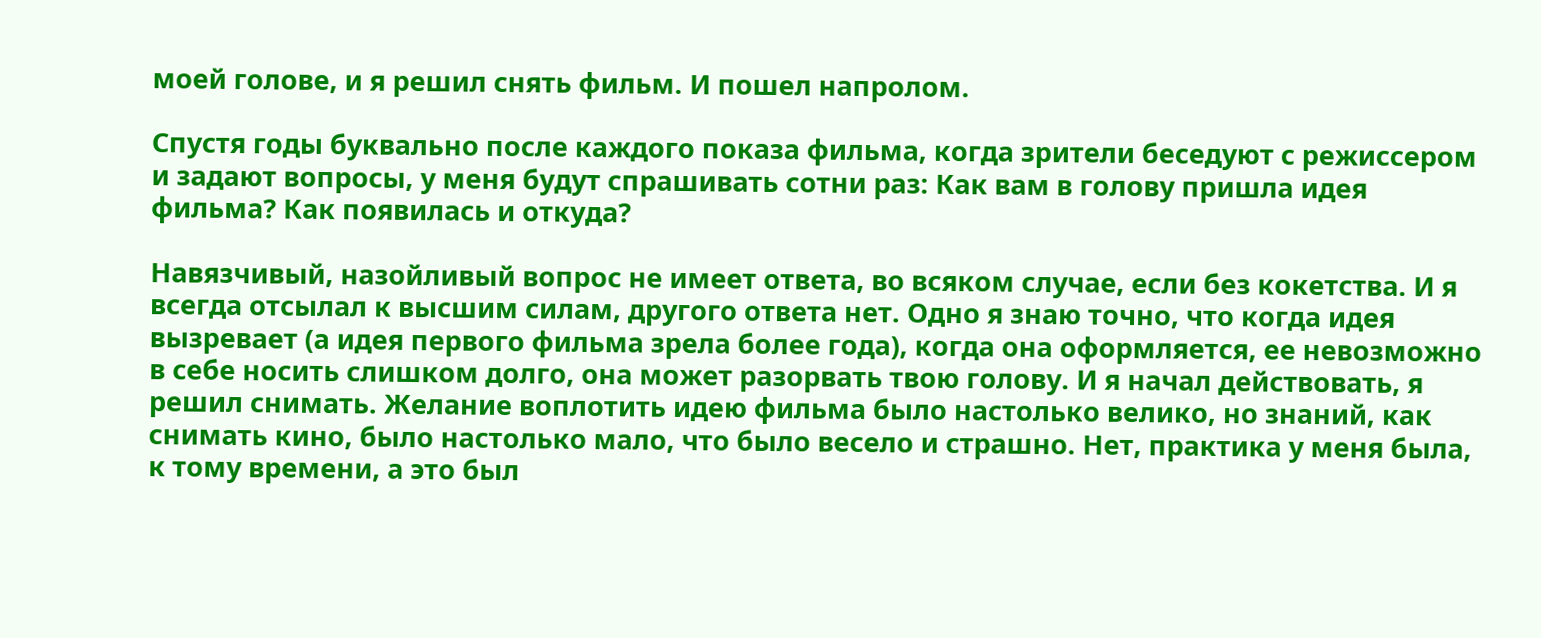моей голове, и я решил снять фильм. И пошел напролом.

Спустя годы буквально после каждого показа фильма, когда зрители беседуют с режиссером и задают вопросы, у меня будут спрашивать сотни раз: Как вам в голову пришла идея фильма? Как появилась и откуда?

Навязчивый, назойливый вопрос не имеет ответа, во всяком случае, если без кокетства. И я всегда отсылал к высшим силам, другого ответа нет. Одно я знаю точно, что когда идея вызревает (а идея первого фильма зрела более года), когда она оформляется, ее невозможно в себе носить слишком долго, она может разорвать твою голову. И я начал действовать, я решил снимать. Желание воплотить идею фильма было настолько велико, но знаний, как снимать кино, было настолько мало, что было весело и страшно. Нет, практика у меня была, к тому времени, а это был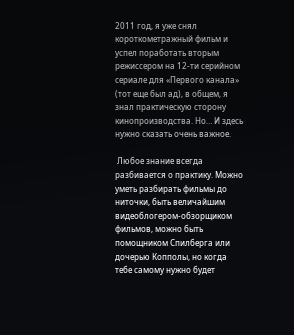2011 год, я уже снял короткометражный фильм и успел поработать вторым режиссером на 12-ти серийном сериале для «Первого канала» (тот еще был ад), в общем, я знал практическую сторону кинопроизводства. Но… И здесь нужно сказать очень важное.

 Любое знание всегда разбивается о практику. Можно уметь разбирать фильмы до ниточки, быть величайшим видеоблогером-обзорщиком фильмов, можно быть помощником Спилберга или дочерью Копполы, но когда тебе самому нужно будет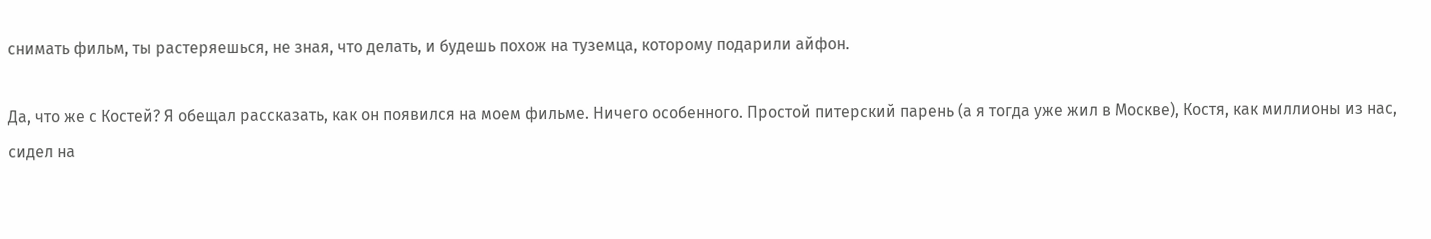снимать фильм, ты растеряешься, не зная, что делать, и будешь похож на туземца, которому подарили айфон.

Да, что же с Костей? Я обещал рассказать, как он появился на моем фильме. Ничего особенного. Простой питерский парень (а я тогда уже жил в Москве), Костя, как миллионы из нас, сидел на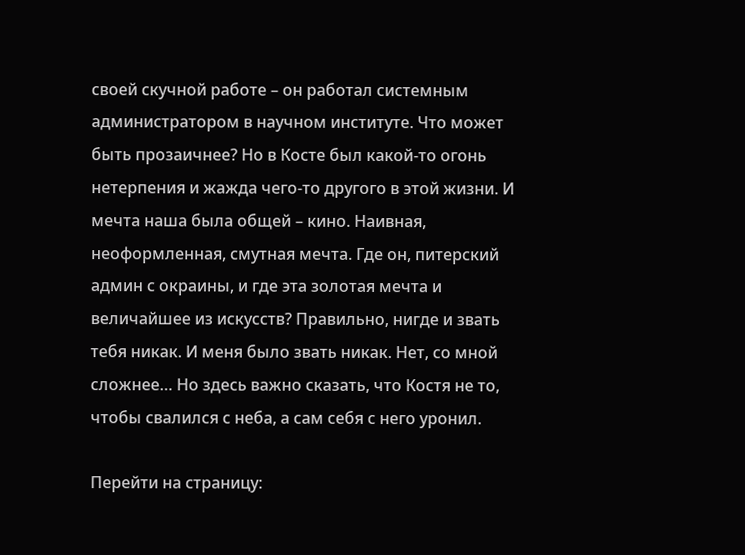своей скучной работе – он работал системным администратором в научном институте. Что может быть прозаичнее? Но в Косте был какой-то огонь нетерпения и жажда чего-то другого в этой жизни. И мечта наша была общей – кино. Наивная, неоформленная, смутная мечта. Где он, питерский админ с окраины, и где эта золотая мечта и величайшее из искусств? Правильно, нигде и звать тебя никак. И меня было звать никак. Нет, со мной сложнее… Но здесь важно сказать, что Костя не то, чтобы свалился с неба, а сам себя с него уронил.

Перейти на страницу: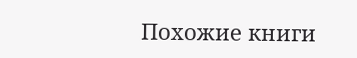Похожие книги